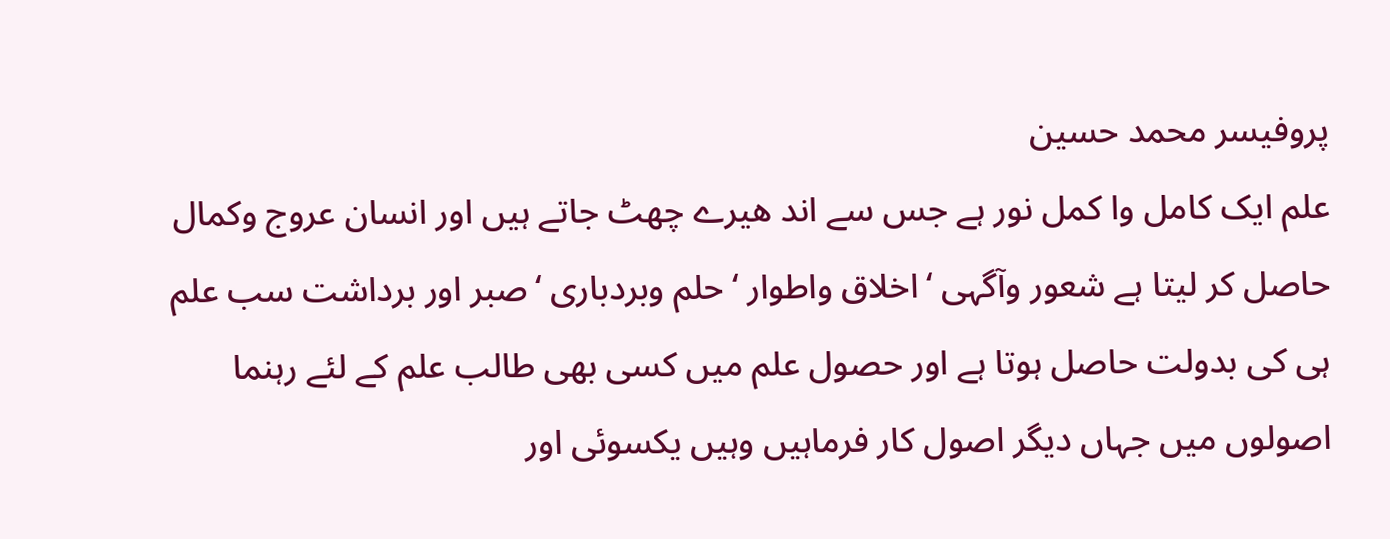پروفیسر محمد حسین
علم ایک کامل وا کمل نور ہے جس سے اند ھیرے چھٹ جاتے ہیں اور انسان عروج وکمال حاصل کر لیتا ہے شعور وآگہی ‘اخلاق واطوار ‘حلم وبردباری ‘صبر اور برداشت سب علم ہی کی بدولت حاصل ہوتا ہے اور حصول علم میں کسی بھی طالب علم کے لئے رہنما اصولوں میں جہاں دیگر اصول کار فرماہیں وہیں یکسوئی اور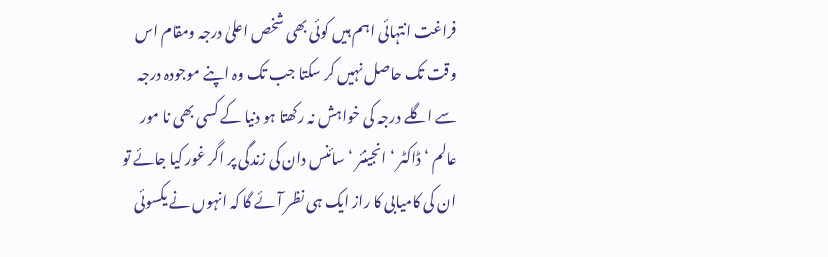فراغت انتہائی اہم ہیں کوئی بھی شخص اعلیٰ درجہ ومقام اس وقت تک حاصل نہیں کر سکتا جب تک وہ اپنے موجودہ درجہ سے اگلے درجہ کی خواہش نہ رکھتا ہو دنیا کے کسی بھی نا مور عالم ‘ ڈاکٹر ‘انجینئر ‘سائنس دان کی زندگی پر اگر غور کیا جائے تو ان کی کامیابی کا راز ایک ہی نظر آئے گا کہ انہوں نے یکسوئی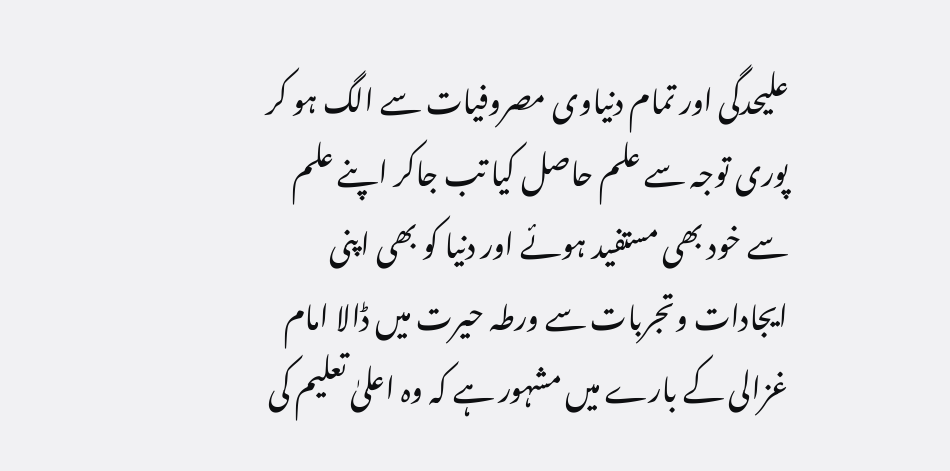علیحدگی اور تمام دنیاوی مصروفیات سے الگ ہو کر پوری توجہ سے علم حاصل کیا تب جاکر اپنے علم سے خود بھی مستفید ہوئے اور دنیا کو بھی اپنی ایجادات وتجربات سے ورطہ حیرت میں ڈالا امام غزالی کے بارے میں مشہور ہے کہ وہ اعلیٰ تعلیم کی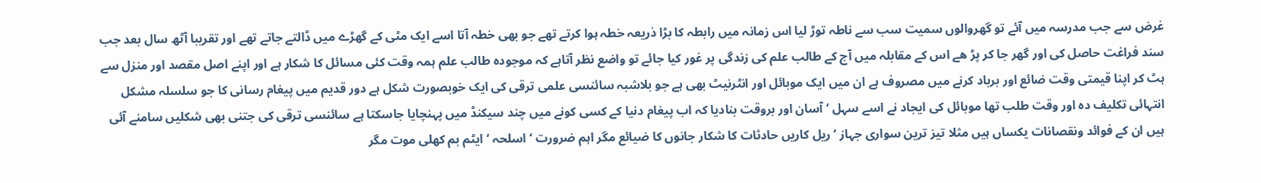غرض سے جب مدرسہ میں آئے تو گھروالوں سمیت سب سے ناطہ توڑ لیا اس زمانہ میں رابطہ کا بڑا ذریعہ خطہ ہوا کرتے تھے جو بھی خطہ آتا اسے ایک مٹی کے گھڑے میں ڈالتے جاتے تھے اور تقریبا آٹھ سال بعد جب سند فراغت حاصل کی اور گھر جا کر پڑ ھے اس کے مقابلہ میں آج کے طالب علم کی زندگی پر غور کیا جائے تو واضع نظر آتاہے کہ موجودہ طالب علم ہمہ وقت کئی مسائل کا شکار ہے اور اپنے اصل مقصد اور منزل سے ہٹ کر اپنا قیمتی وقت ضائع اور برباد کرنے میں مصروف ہے ان میں ایک موبائل اور انٹرنیٹ بھی ہے جو بلاشبہ سائنسی علمی ترقی کی ایک خوبصورت شکل ہے دور قدیم میں پیغام رسانی کا جو سلسلہ مشکل انتہائی تکلیف دہ اور وقت طلب تھا موبائل کی ایجاد نے اسے سہل ‘آسان اور بروقت بنادیا کہ اب پیغام دنیا کے کسی کونے میں چند سیکنڈ میں پہنچایا جاسکتا ہے سائنسی ترقی کی جتنی بھی شکلیں سامنے آئی ہیں ان کے فوائد ونقصانات یکساں ہیں مثلا تیز ترین سواری جہاز ‘ریل کاریں حادثات کا شکار جانوں کا ضیائع مگر اہم ضرورت ‘اسلحہ ‘ایٹم بم کھلی موت مگر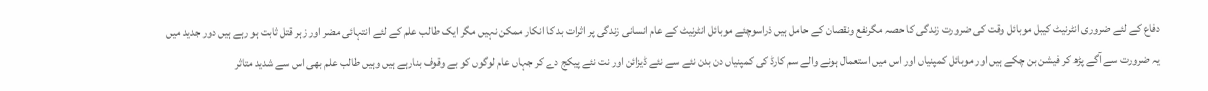دفاع کے لئے ضروری انٹرنیٹ کیبل موبائل وقت کی ضرورت زندگی کا حصہ مگرنفع ونقصان کے حامل ہیں ذراسوچئے موبائل انٹرنیٹ کے عام انسانی زندگی پر اثرات بد کا انکار ممکن نہیں مگر ایک طالب علم کے لئے انتہائی مضر اور زہر قتل ثابت ہو رہے ہیں دور جدید میں یہ ضرورت سے آگے پڑھ کر فیشن بن چکے ہیں اور موبائل کمپنیاں اور اس میں استعمال ہونے والے سم کارڈ کی کمپنیاں دن بدن نئے سے نئے ڈیزائن اور نت نئے پیکج دے کر جہاں عام لوگوں کو بے وقوف بنارہے ہیں وہیں طالب علم بھی اس سے شدید متاثر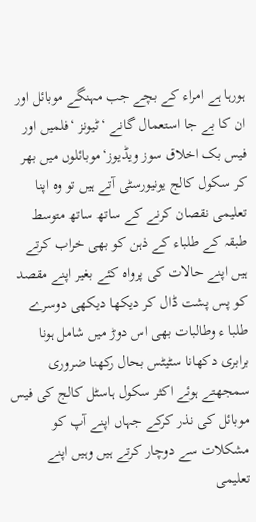ہورہا ہے امراء کے بچے جب مہنگے موبائل اور ان کا بے جا استعمال گانے ‘ٹیونز ‘فلمیں اور فیس بک اخلاق سوز ویڈیوز‘موبائلوں میں بھر کر سکول کالج یونیورسٹی آتے ہیں تو وہ اپنا تعلیمی نقصان کرنے کے ساتھ ساتھ متوسط طبقہ کے طلباء کے ذہن کو بھی خراب کرتے ہیں اپنے حالات کی پرواہ کئے بغیر اپنے مقصد کو پس پشت ڈال کر دیکھا دیکھی دوسرے طلبا ء وطالبات بھی اس دوڑ میں شامل ہونا برابری دکھانا سٹیٹس بحال رکھنا ضروری سمجھتے ہوئے اکثر سکول ہاسٹل کالج کی فیس موبائل کی نذر کرکے جہاں اپنے آپ کو مشکلات سے دوچار کرتے ہیں وہیں اپنے تعلیمی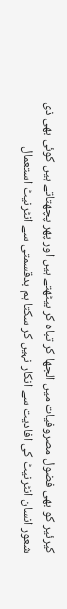کیرئیر کو بھی فضول مصروفیات میں الجھا کر تباہ کر بیٹھتے ہیں اور پھر پچھتاتے ہیں کوئی بھی ذی شعور انسان انٹرنیٹ کی افادیت سے انکار نہیں کر سکتا ہم بدقسمتی سے انٹرنیٹ استعمال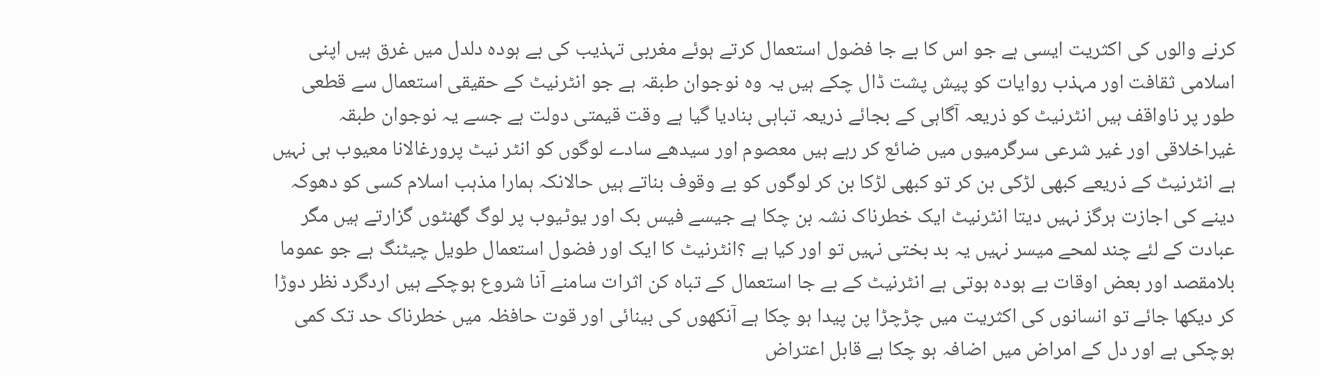کرنے والوں کی اکثریت ایسی ہے جو اس کا بے جا فضول استعمال کرتے ہوئے مغربی تہذیب کی بے ہودہ دلدل میں غرق ہیں اپنی اسلامی ثقافت اور مہذب روایات کو پیش پشت ڈال چکے ہیں یہ وہ نوجوان طبقہ ہے جو انٹرنیٹ کے حقیقی استعمال سے قطعی طور پر ناواقف ہیں انٹرنیٹ کو ذریعہ آگاہی کے بجائے ذریعہ تباہی بنادیا گیا ہے وقت قیمتی دولت ہے جسے یہ نوجوان طبقہ غیراخلاقی اور غیر شرعی سرگرمیوں میں ضائع کر رہے ہیں معصوم اور سیدھے سادے لوگوں کو انٹر نیٹ پرورغالانا معیوب ہی نہیں ہے انٹرنیٹ کے ذریعے کبھی لڑکی بن کر تو کبھی لڑکا بن کر لوگوں کو بے وقوف بناتے ہیں حالانکہ ہمارا مذہب اسلام کسی کو دھوکہ دینے کی اجازت ہرگز نہیں دیتا انٹرنیٹ ایک خطرناک نشہ بن چکا ہے جیسے فیس بک اور یوٹیوب پر لوگ گھنٹوں گزارتے ہیں مگر عبادت کے لئے چند لمحے میسر نہیں یہ بد بختی نہیں تو اور کیا ہے ؟انٹرنیٹ کا ایک اور فضول استعمال طویل چیٹنگ ہے جو عموما بلامقصد اور بعض اوقات بے ہودہ ہوتی ہے انٹرنیٹ کے بے جا استعمال کے تباہ کن اثرات سامنے آنا شروع ہوچکے ہیں اردگرد نظر دوڑا کر دیکھا جائے تو انسانوں کی اکثریت میں چڑچڑا پن پیدا ہو چکا ہے آنکھوں کی بینائی اور قوت حافظہ میں خطرناک حد تک کمی ہوچکی ہے اور دل کے امراض میں اضافہ ہو چکا ہے قابل اعتراض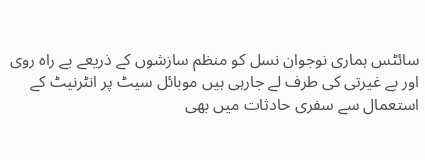سائٹس ہماری نوجوان نسل کو منظم سازشوں کے ذریعے بے راہ روی اور بے غیرتی کی طرف لے جارہی ہیں موبائل سیٹ پر انٹرنیٹ کے استعمال سے سفری حادثات میں بھی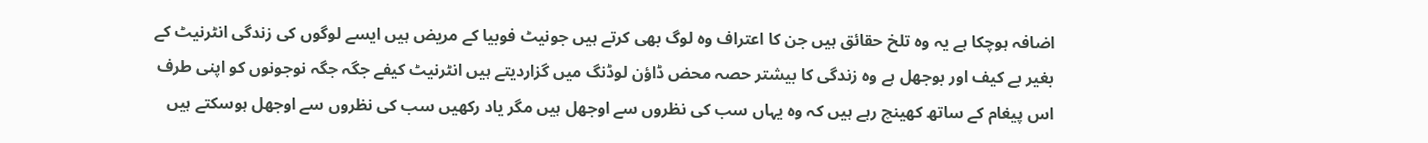اضافہ ہوچکا ہے یہ وہ تلخ حقائق ہیں جن کا اعتراف وہ لوگ بھی کرتے ہیں جونیٹ فوبیا کے مریض ہیں ایسے لوگوں کی زندگی انٹرنیٹ کے بغیر بے کیف اور بوجھل ہے وہ زندگی کا بیشتر حصہ محض ڈاؤن لوڈنگ میں گزاردیتے ہیں انٹرنیٹ کیفے جگہ جگہ نوجونوں کو اپنی طرف اس پیغام کے ساتھ کھینچ رہے ہیں کہ وہ یہاں سب کی نظروں سے اوجھل ہیں مگر یاد رکھیں سب کی نظروں سے اوجھل ہوسکتے ہیں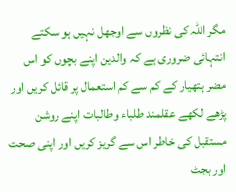مگر اللہ کی نظروں سے اوجھل نہیں ہو سکتے انتہائی ضروری ہے کہ والدین اپنے بچوں کو اس مضر ہتھیار کے کم سے کم استعمال پر قائل کریں اور پڑھے لکھے عقلمند طلباء وطالبات اپنے روشن مستقبل کی خاطر اس سے گریز کریں اور اپنی صحت اور بجٹ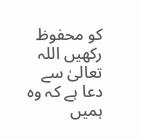کو محفوظ رکھیں اللہ تعالیٰ سے دعا ہے کہ وہ ہمیں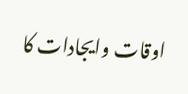اوقات وایجادات کا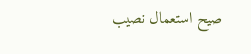صیح استعمال نصیب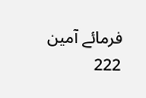فرمائے آمین
222